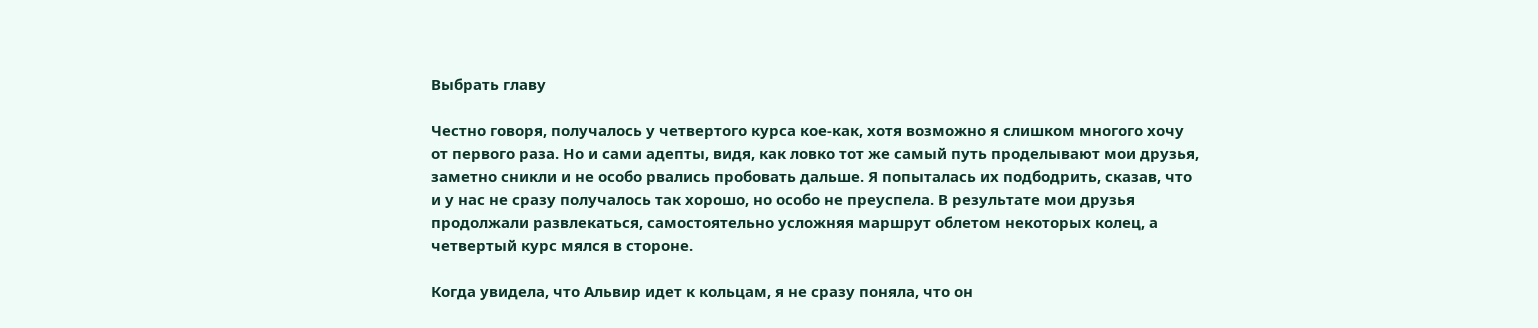Выбрать главу

Честно говоря, получалось у четвертого курса кое-как, хотя возможно я слишком многого хочу от первого раза. Но и сами адепты, видя, как ловко тот же самый путь проделывают мои друзья, заметно сникли и не особо рвались пробовать дальше. Я попыталась их подбодрить, сказав, что и у нас не сразу получалось так хорошо, но особо не преуспела. В результате мои друзья продолжали развлекаться, самостоятельно усложняя маршрут облетом некоторых колец, а четвертый курс мялся в стороне.

Когда увидела, что Альвир идет к кольцам, я не сразу поняла, что он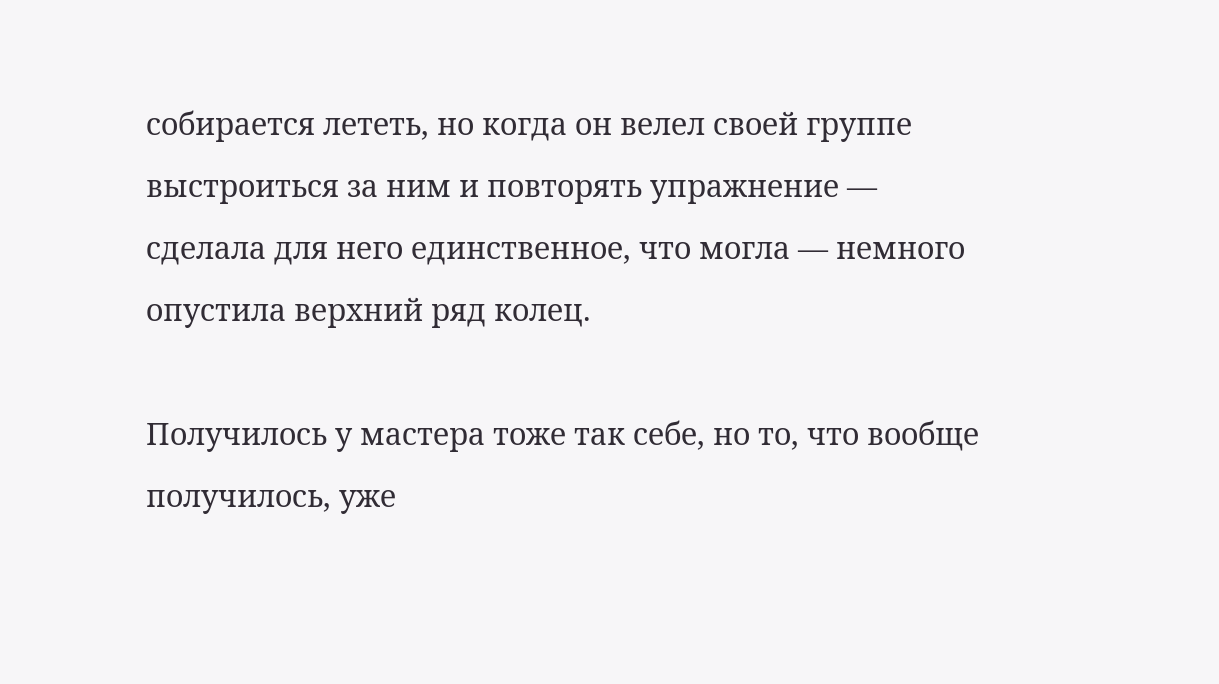собирается лететь, но когда он велел своей группе выстроиться за ним и повторять упражнение — сделала для него единственное, что могла — немного опустила верхний ряд колец.

Получилось у мастера тоже так себе, но то, что вообще получилось, уже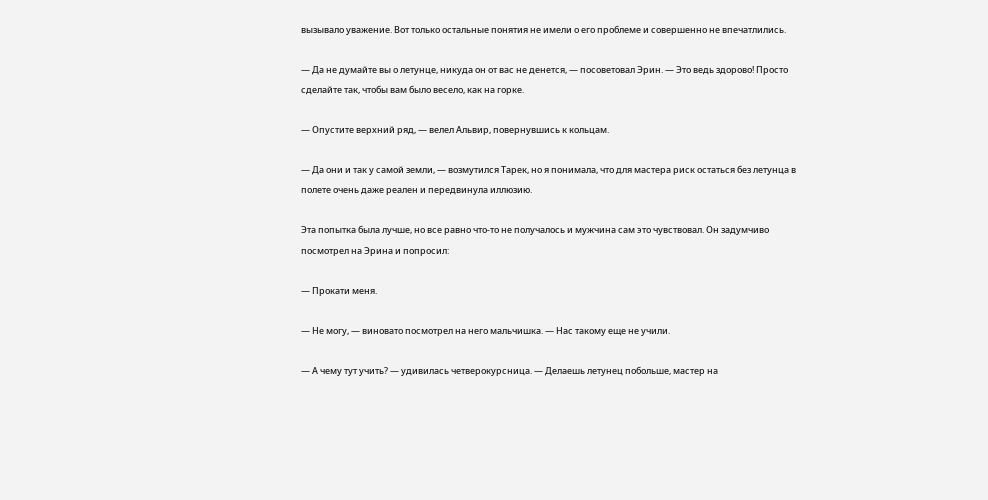вызывало уважение. Вот только остальные понятия не имели о его проблеме и совершенно не впечатлились.

— Да не думайте вы о летунце, никуда он от вас не денется, — посоветовал Эрин. — Это ведь здорово! Просто сделайте так, чтобы вам было весело, как на горке.

— Опустите верхний ряд, — велел Альвир, повернувшись к кольцам.

— Да они и так у самой земли, — возмутился Тарек, но я понимала, что для мастера риск остаться без летунца в полете очень даже реален и передвинула иллюзию.

Эта попытка была лучше, но все равно что-то не получалось и мужчина сам это чувствовал. Он задумчиво посмотрел на Эрина и попросил:

— Прокати меня.

— Не могу, — виновато посмотрел на него мальчишка. — Нас такому еще не учили.

— А чему тут учить? — удивилась четверокурсница. — Делаешь летунец побольше, мастер на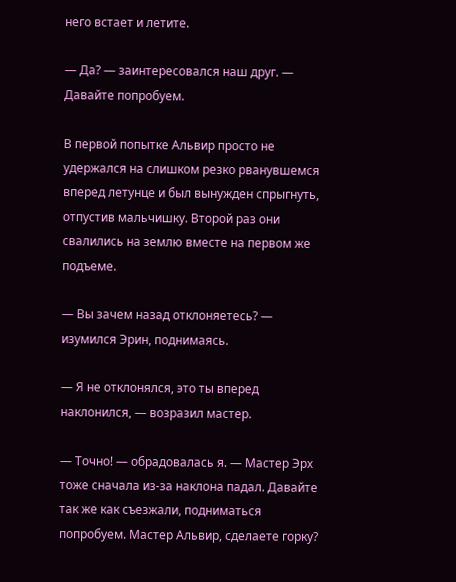него встает и летите.

— Да? — заинтересовался наш друг. — Давайте попробуем.

В первой попытке Альвир просто не удержался на слишком резко рванувшемся вперед летунце и был вынужден спрыгнуть, отпустив мальчишку. Второй раз они свалились на землю вместе на первом же подъеме.

— Вы зачем назад отклоняетесь? — изумился Эрин, поднимаясь.

— Я не отклонялся, это ты вперед наклонился, — возразил мастер.

— Точно! — обрадовалась я. — Мастер Эрх тоже сначала из-за наклона падал. Давайте так же как съезжали, подниматься попробуем. Мастер Альвир, сделаете горку?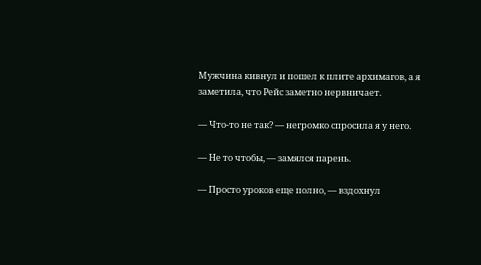Мужчина кивнул и пошел к плите архимагов, а я заметила, что Рейс заметно нервничает.

— Что-то не так? — негромко спросила я у него.

— Не то чтобы, — замялся парень.

— Просто уроков еще полно, — вздохнул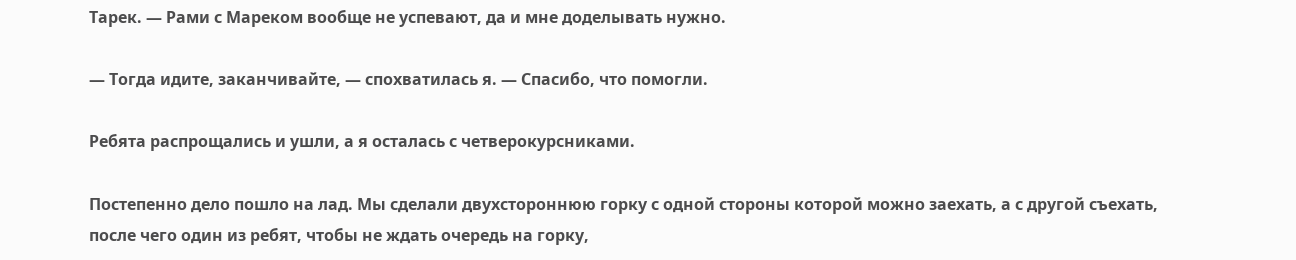Тарек. — Рами с Мареком вообще не успевают, да и мне доделывать нужно.

— Тогда идите, заканчивайте, — спохватилась я. — Спасибо, что помогли.

Ребята распрощались и ушли, а я осталась с четверокурсниками.

Постепенно дело пошло на лад. Мы сделали двухстороннюю горку с одной стороны которой можно заехать, а с другой съехать, после чего один из ребят, чтобы не ждать очередь на горку,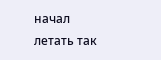начал летать так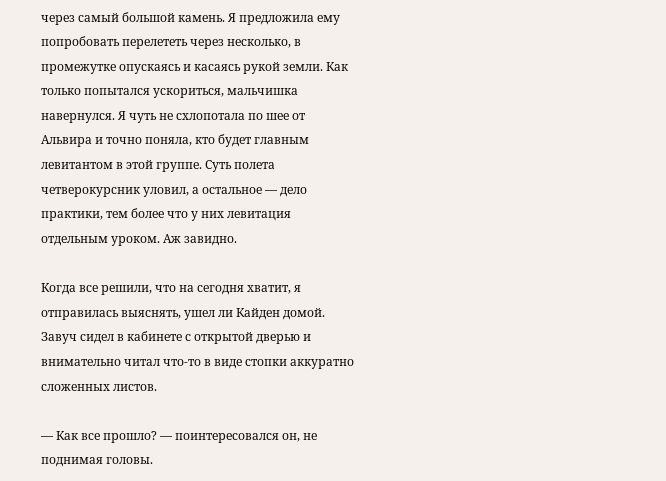через самый большой камень. Я предложила ему попробовать перелететь через несколько, в промежутке опускаясь и касаясь рукой земли. Как только попытался ускориться, мальчишка навернулся. Я чуть не схлопотала по шее от Альвира и точно поняла, кто будет главным левитантом в этой группе. Суть полета четверокурсник уловил, а остальное — дело практики, тем более что у них левитация отдельным уроком. Аж завидно.

Когда все решили, что на сегодня хватит, я отправилась выяснять, ушел ли Кайден домой. Завуч сидел в кабинете с открытой дверью и внимательно читал что-то в виде стопки аккуратно сложенных листов.

— Как все прошло? — поинтересовался он, не поднимая головы.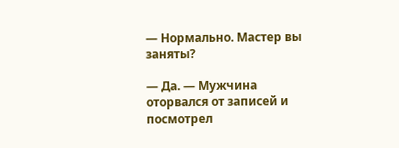— Нормально. Мастер вы заняты?

— Да. — Мужчина оторвался от записей и посмотрел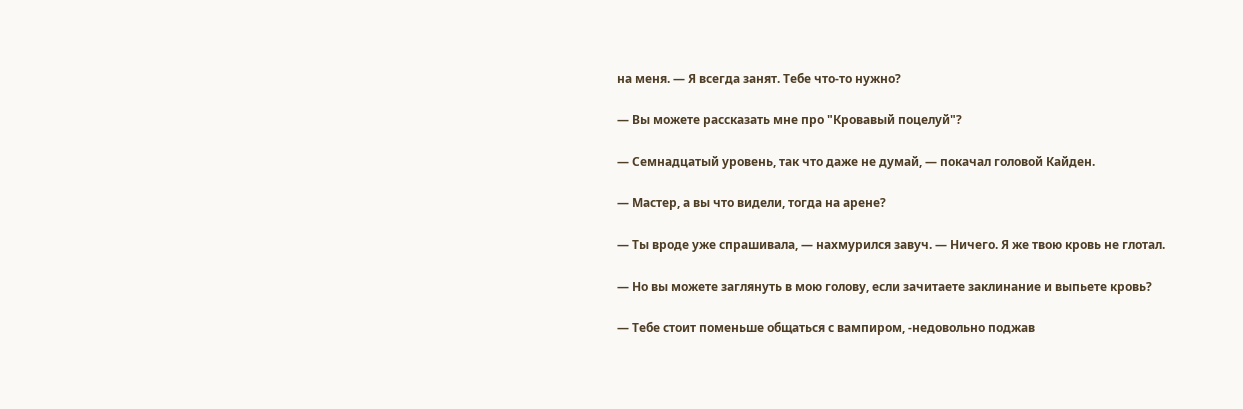на меня. — Я всегда занят. Тебе что-то нужно?

— Вы можете рассказать мне про "Кровавый поцелуй"?

— Семнадцатый уровень, так что даже не думай, — покачал головой Кайден.

— Мастер, а вы что видели, тогда на арене?

— Ты вроде уже спрашивала, — нахмурился завуч. — Ничего. Я же твою кровь не глотал.

— Но вы можете заглянуть в мою голову, если зачитаете заклинание и выпьете кровь?

— Тебе стоит поменьше общаться с вампиром, -недовольно поджав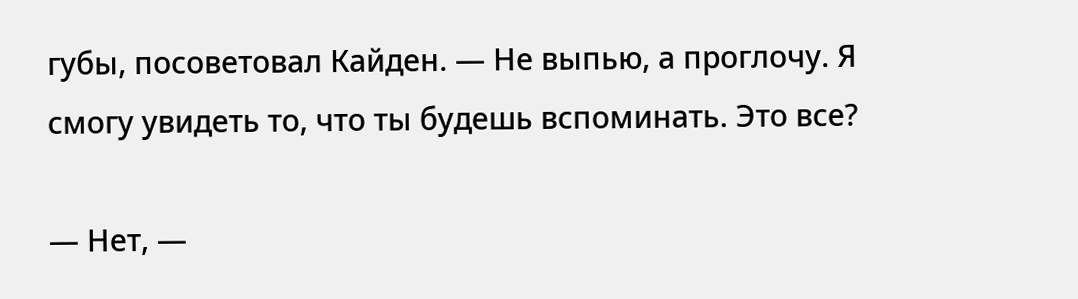губы, посоветовал Кайден. — Не выпью, а проглочу. Я смогу увидеть то, что ты будешь вспоминать. Это все?

— Нет, —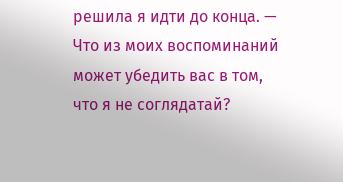решила я идти до конца. — Что из моих воспоминаний может убедить вас в том, что я не соглядатай?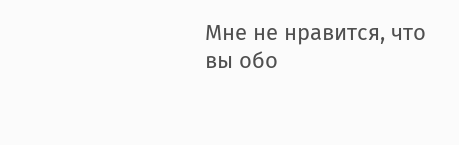Мне не нравится, что вы обо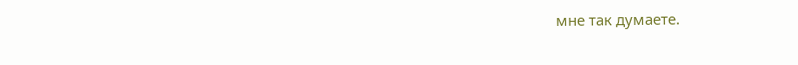мне так думаете.